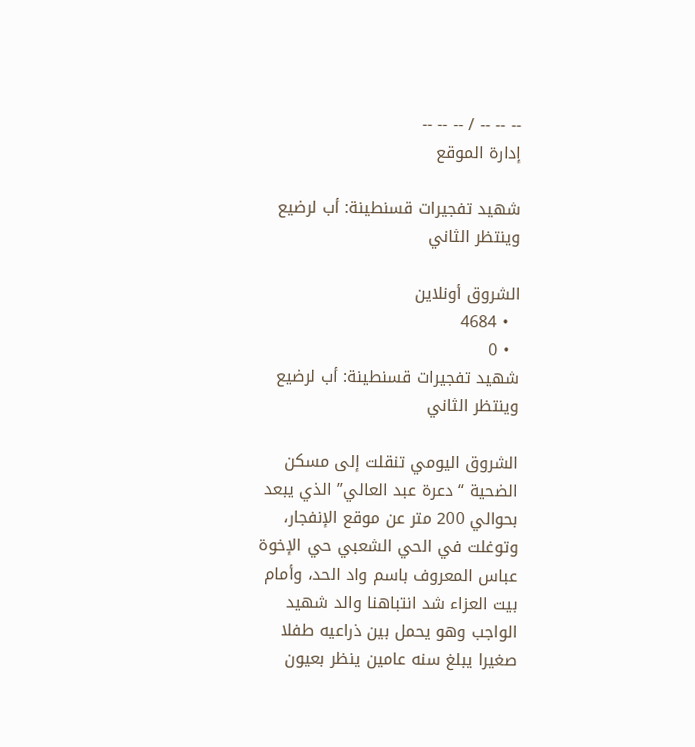-- -- -- / -- -- --
إدارة الموقع

شهيد تفجيرات قسنطينة: أب لرضيع وينتظر الثاني

الشروق أونلاين
  • 4684
  • 0
شهيد تفجيرات قسنطينة: أب لرضيع وينتظر الثاني

الشروق اليومي تنقلت إلى مسكن الضحية “دعرة عبد العالي” الذي يبعد بحوالي 200 متر عن موقع الإنفجار، وتوغلت في الحي الشعبي حي الإخوة عباس المعروف باسم واد الحد، وأمام بيت العزاء شد انتباهنا والد شهيد الواجب وهو يحمل بين ذراعيه طفلا صغيرا يبلغ سنه عامين ينظر بعيون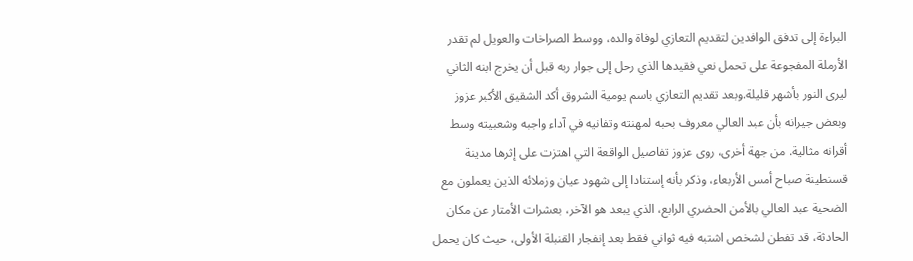البراءة إلى تدفق الوافدين لتقديم التعازي لوفاة والده، ووسط الصراخات والعويل لم تقدر الأرملة المفجوعة على تحمل نعي فقيدها الذي رحل إلى جوار ربه قبل أن يخرج ابنه الثاني ليرى النور بأشهر قليلة.وبعد تقديم التعازي باسم يومية الشروق أكد الشقيق الأكبر عزوز وبعض جيرانه بأن عبد العالي معروف بحبه لمهنته وتفانيه في آداء واجبه وشعبيته وسط أقرانه مثالية. من جهة أخرى، روى عزوز تفاصيل الواقعة التي اهتزت على إثرها مدينة قسنطينة صباح أمس الأربعاء، وذكر بأنه إستنادا إلى شهود عيان وزملائه الذين يعملون مع الضحية عبد العالي بالأمن الحضري الرابع، الذي يبعد هو الآخر، بعشرات الأمتار عن مكان الحادثة، قد تفطن لشخص اشتبه فيه ثواني فقط بعد إنفجار القنبلة الأولى، حيث كان يحمل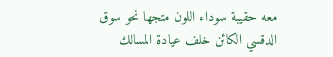معه حقيبة سوداء اللون متجها نحو سوق الدقسي الكائن خلف عيادة المسالك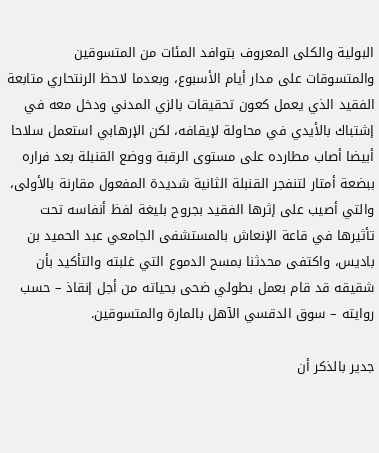البولية والكلى المعروف بتوافد المئات من المتسوقين والمتسوقات على مدار أيام الأسبوع، وبعدما لاحظ الرنتحاري متابعة الفقيد الذي يعمل كعون تحقيقات بالزي المدني ودخل معه في إشتباك بالأيدي في محاولة لإيقافه، لكن الإرهابي استعمل سلاحا أبيضا أصاب مطارده على مستوى الرقبة ووضع القنبلة بعد فراره ببضعة أمتار لتنفجر القنبلة الثانية شديدة المفعول مقارنة بالأولى، والتي أصيب على إثرها الفقيد بجروح بليغة لفظ أنفاسه تحت تأثيرها في قاعة الإنعاش بالمستشفى الجامعي عبد الحميد بن باديس، واكتفى محدثنا بمسح الدموع التي غلبته والتأكيد بأن شقيقه قد قام بعمل بطولي ضحى بحياته من أجل إنقاذ – حسب روايته – سوق الدقسي الآهل بالمارة والمتسوقين.

جدير بالذكر أن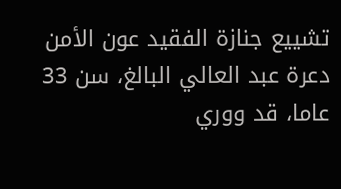تشييع جنازة الفقيد عون الأمن دعرة عبد العالي البالغ، سن 33 عاما، قد ووري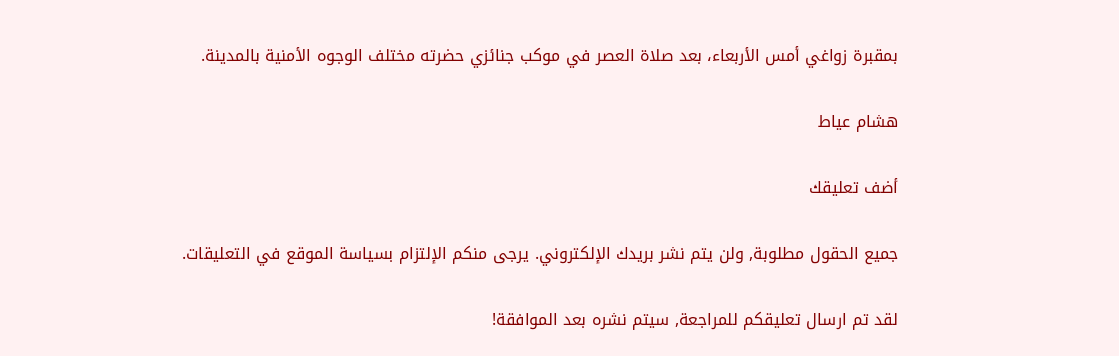بمقبرة زواغي أمس الأربعاء، بعد صلاة العصر في موكب جنائزي حضرته مختلف الوجوه الأمنية بالمدينة.

هشام عياط

أضف تعليقك

جميع الحقول مطلوبة, ولن يتم نشر بريدك الإلكتروني. يرجى منكم الإلتزام بسياسة الموقع في التعليقات.

لقد تم ارسال تعليقكم للمراجعة, سيتم نشره بعد الموافقة!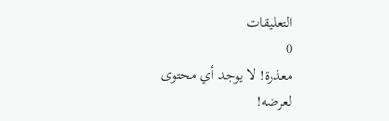التعليقات
0
معذرة! لا يوجد أي محتوى لعرضه!